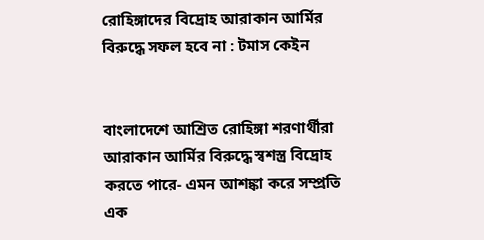রোহিঙ্গাদের বিদ্রোহ আরাকান আর্মির বিরুদ্ধে সফল হবে না : টমাস কেইন


বাংলাদেশে আশ্রিত রোহিঙ্গা শরণার্থীরা আরাকান আর্মির বিরুদ্ধে স্বশস্ত্র বিদ্রোহ করতে পারে- এমন আশঙ্কা করে সম্প্রতি এক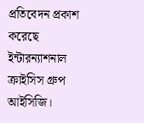প্রতিবেদন প্রকাশ করেছে ইন্টারন্যাশনাল ক্রাইসিস গ্রুপ আইসিজি।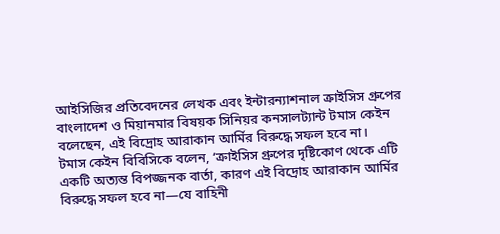আইসিজির প্রতিবেদনের লেখক এবং ইন্টারন্যাশনাল ক্রাইসিস গ্রুপের বাংলাদেশ ও মিয়ানমার বিষয়ক সিনিয়র কনসালট্যান্ট টমাস কেইন বলেছেন, এই বিদ্রোহ আরাকান আর্মির বিরুদ্ধে সফল হবে না।
টমাস কেইন বিবিসিকে বলেন, ‘ক্রাইসিস গ্রুপের দৃষ্টিকোণ থেকে এটি একটি অত্যন্ত বিপজ্জনক বার্তা, কারণ এই বিদ্রোহ আরাকান আর্মির বিরুদ্ধে সফল হবে না—যে বাহিনী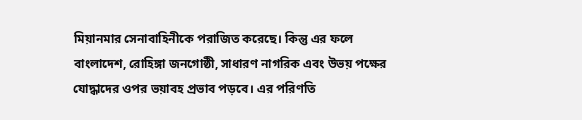মিয়ানমার সেনাবাহিনীকে পরাজিত করেছে। কিন্তু এর ফলে বাংলাদেশ, রোহিঙ্গা জনগোষ্ঠী, সাধারণ নাগরিক এবং উভয় পক্ষের যোদ্ধাদের ওপর ভয়াবহ প্রভাব পড়বে। এর পরিণতি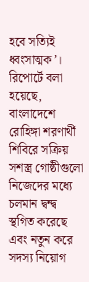হবে সত্যিই ধ্বংসাত্মক’।
রিপোর্টে বলা হয়েছে, বাংলাদেশে রোহিঙ্গা শরণার্থী শিবিরে সক্রিয় সশস্ত্র গোষ্ঠীগুলো নিজেদের মধ্যে চলমান দ্বন্দ্ব স্থগিত করেছে এবং নতুন করে সদস্য নিয়োগ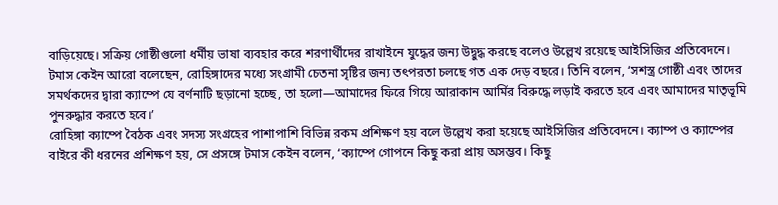বাড়িয়েছে। সক্রিয় গোষ্ঠীগুলো ধর্মীয় ভাষা ব্যবহার করে শরণার্থীদের রাখাইনে যুদ্ধের জন্য উদ্বুদ্ধ করছে বলেও উল্লেখ রয়েছে আইসিজির প্রতিবেদনে।
টমাস কেইন আরো বলেছেন, রোহিঙ্গাদের মধ্যে সংগ্রামী চেতনা সৃষ্টির জন্য তৎপরতা চলছে গত এক দেড় বছরে। তিনি বলেন, ‘সশস্ত্র গোষ্ঠী এবং তাদের সমর্থকদের দ্বারা ক্যাম্পে যে বর্ণনাটি ছড়ানো হচ্ছে, তা হলো—আমাদের ফিরে গিয়ে আরাকান আর্মির বিরুদ্ধে লড়াই করতে হবে এবং আমাদের মাতৃভূমি পুনরুদ্ধার করতে হবে।’
রোহিঙ্গা ক্যাম্পে বৈঠক এবং সদস্য সংগ্রহের পাশাপাশি বিভিন্ন রকম প্রশিক্ষণ হয় বলে উল্লেখ করা হয়েছে আইসিজির প্রতিবেদনে। ক্যাম্প ও ক্যাম্পের বাইরে কী ধরনের প্রশিক্ষণ হয়, সে প্রসঙ্গে টমাস কেইন বলেন, ‘ক্যাম্পে গোপনে কিছু করা প্রায় অসম্ভব। কিছু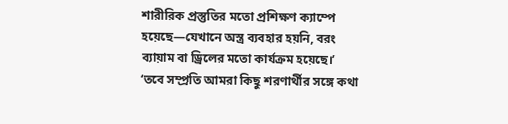শারীরিক প্রস্তুতির মতো প্রশিক্ষণ ক্যাম্পে হয়েছে—যেখানে অস্ত্র ব্যবহার হয়নি, বরং ব্যায়াম বা ড্রিলের মতো কার্যক্রম হয়েছে।’
‘তবে সম্প্রতি আমরা কিছু শরণার্থীর সঙ্গে কথা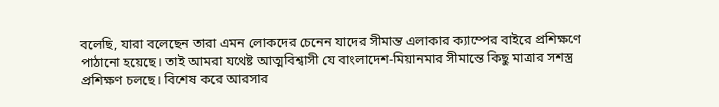বলেছি, যারা বলেছেন তারা এমন লোকদের চেনেন যাদের সীমান্ত এলাকার ক্যাম্পের বাইরে প্রশিক্ষণে পাঠানো হয়েছে। তাই আমরা যথেষ্ট আত্মবিশ্বাসী যে বাংলাদেশ-মিয়ানমার সীমান্তে কিছু মাত্রার সশস্ত্র প্রশিক্ষণ চলছে। বিশেষ করে আরসার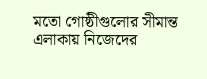মতো গোষ্ঠীগুলোর সীমান্ত এলাকায় নিজেদের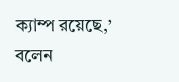ক্যাম্প রয়েছে,’ বলেন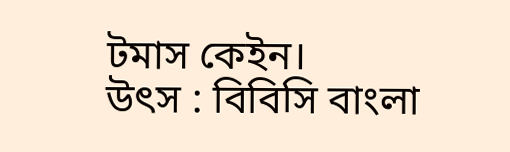টমাস কেইন।
উৎস : বিবিসি বাংলা